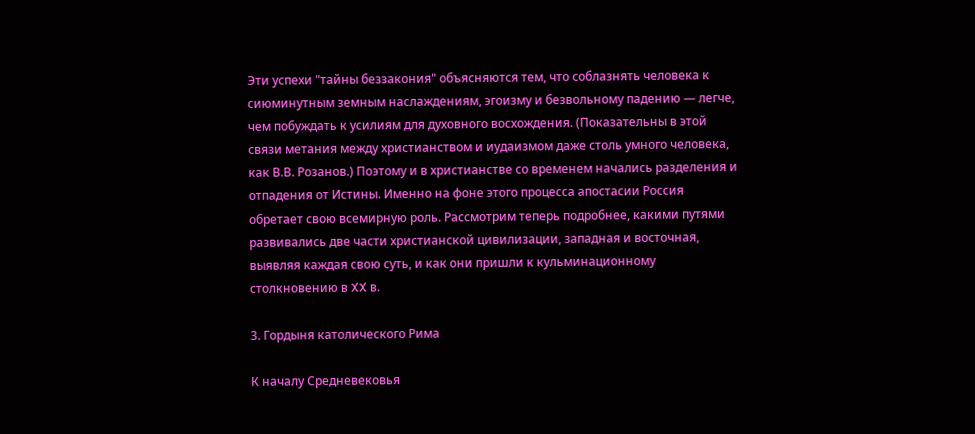Эти успехи "тайны беззакония" объясняются тем, что соблазнять человека к сиюминутным земным наслаждениям, эгоизму и безвольному падению — легче, чем побуждать к усилиям для духовного восхождения. (Показательны в этой связи метания между христианством и иудаизмом даже столь умного человека, как В.В. Розанов.) Поэтому и в христианстве со временем начались разделения и отпадения от Истины. Именно на фоне этого процесса апостасии Россия обретает свою всемирную роль. Рассмотрим теперь подробнее, какими путями развивались две части христианской цивилизации, западная и восточная, выявляя каждая свою суть, и как они пришли к кульминационному столкновению в XX в.

3. Гордыня католического Рима

К началу Средневековья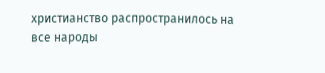христианство распространилось на все народы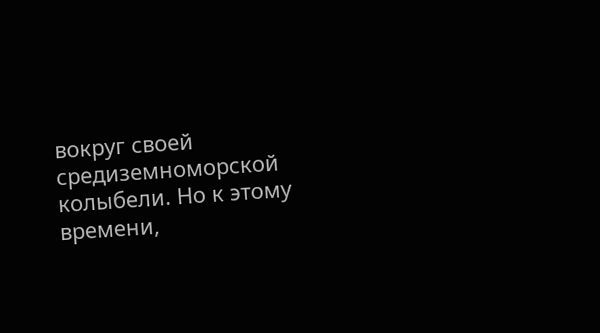вокруг своей средиземноморской колыбели. Но к этому времени,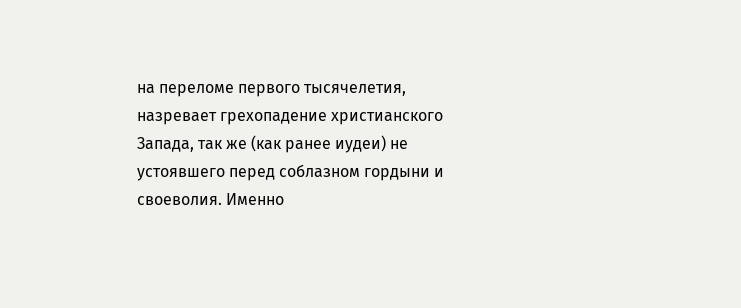на переломе первого тысячелетия, назревает грехопадение христианского Запада, так же (как ранее иудеи) не устоявшего перед соблазном гордыни и своеволия. Именно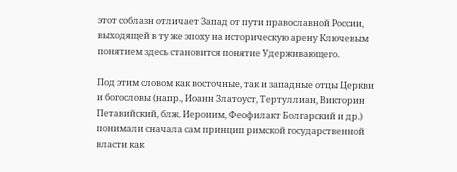этот соблазн отличает Запад от пути православной России, выходящей в ту же эпоху на историческую арену Ключевым понятием здесь становится понятие Удерживающего.

Под этим словом как восточные, так и западные отцы Церкви и богословы (напр., Иоанн Златоуст, Тертуллиан, Викторин Петавийский, блж. Иероним, Феофилакт Болгарский и др.) понимали сначала сам принцип римской государственной власти как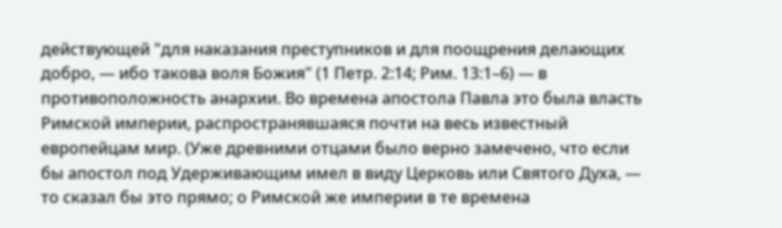действующей "для наказания преступников и для поощрения делающих добро, — ибо такова воля Божия" (1 Петр. 2:14; Рим. 13:1–6) — в противоположность анархии. Во времена апостола Павла это была власть Римской империи, распространявшаяся почти на весь известный европейцам мир. (Уже древними отцами было верно замечено, что если бы апостол под Удерживающим имел в виду Церковь или Святого Духа, — то сказал бы это прямо; о Римской же империи в те времена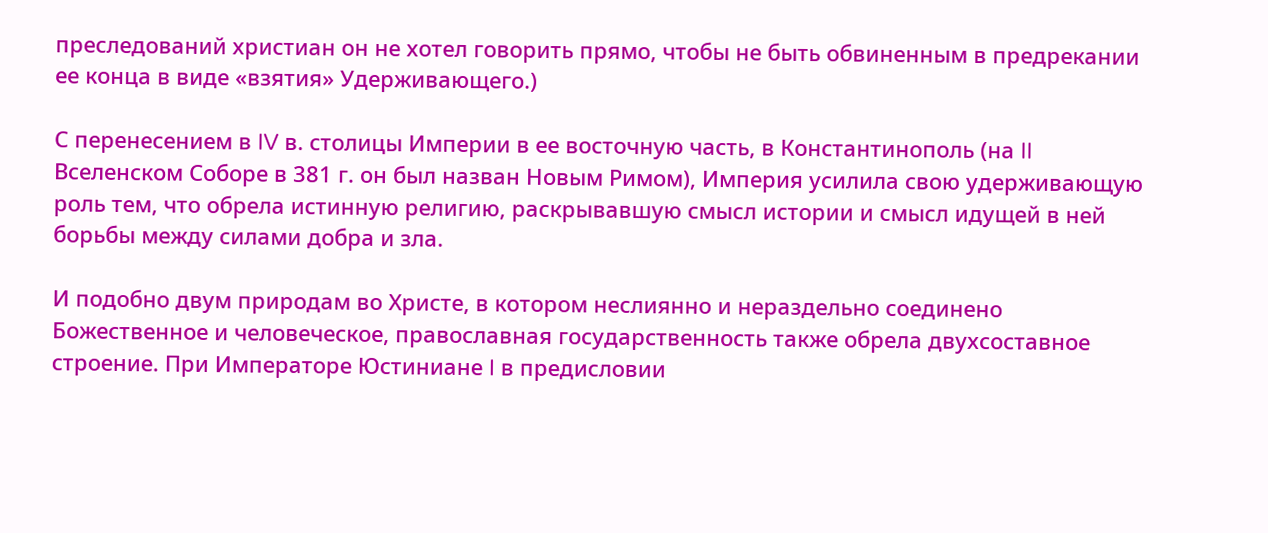преследований христиан он не хотел говорить прямо, чтобы не быть обвиненным в предрекании ее конца в виде «взятия» Удерживающего.)

С перенесением в IV в. столицы Империи в ее восточную часть, в Константинополь (на II Вселенском Соборе в 381 г. он был назван Новым Римом), Империя усилила свою удерживающую роль тем, что обрела истинную религию, раскрывавшую смысл истории и смысл идущей в ней борьбы между силами добра и зла.

И подобно двум природам во Христе, в котором неслиянно и нераздельно соединено Божественное и человеческое, православная государственность также обрела двухсоставное строение. При Императоре Юстиниане I в предисловии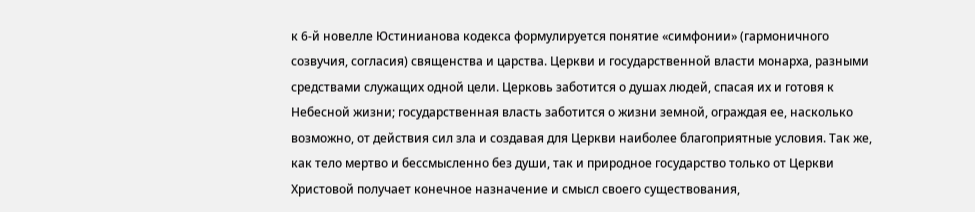к 6-й новелле Юстинианова кодекса формулируется понятие «симфонии» (гармоничного созвучия, согласия) священства и царства. Церкви и государственной власти монарха, разными средствами служащих одной цели. Церковь заботится о душах людей, спасая их и готовя к Небесной жизни; государственная власть заботится о жизни земной, ограждая ее, насколько возможно, от действия сил зла и создавая для Церкви наиболее благоприятные условия. Так же, как тело мертво и бессмысленно без души, так и природное государство только от Церкви Христовой получает конечное назначение и смысл своего существования,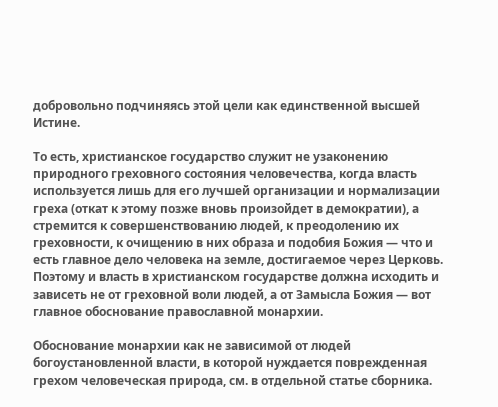добровольно подчиняясь этой цели как единственной высшей Истине.

То есть, христианское государство служит не узаконению природного греховного состояния человечества, когда власть используется лишь для его лучшей организации и нормализации греха (откат к этому позже вновь произойдет в демократии), а стремится к совершенствованию людей, к преодолению их греховности, к очищению в них образа и подобия Божия — что и есть главное дело человека на земле, достигаемое через Церковь. Поэтому и власть в христианском государстве должна исходить и зависеть не от греховной воли людей, а от Замысла Божия — вот главное обоснование православной монархии.

Обоснование монархии как не зависимой от людей богоустановленной власти, в которой нуждается поврежденная грехом человеческая природа, см. в отдельной статье сборника.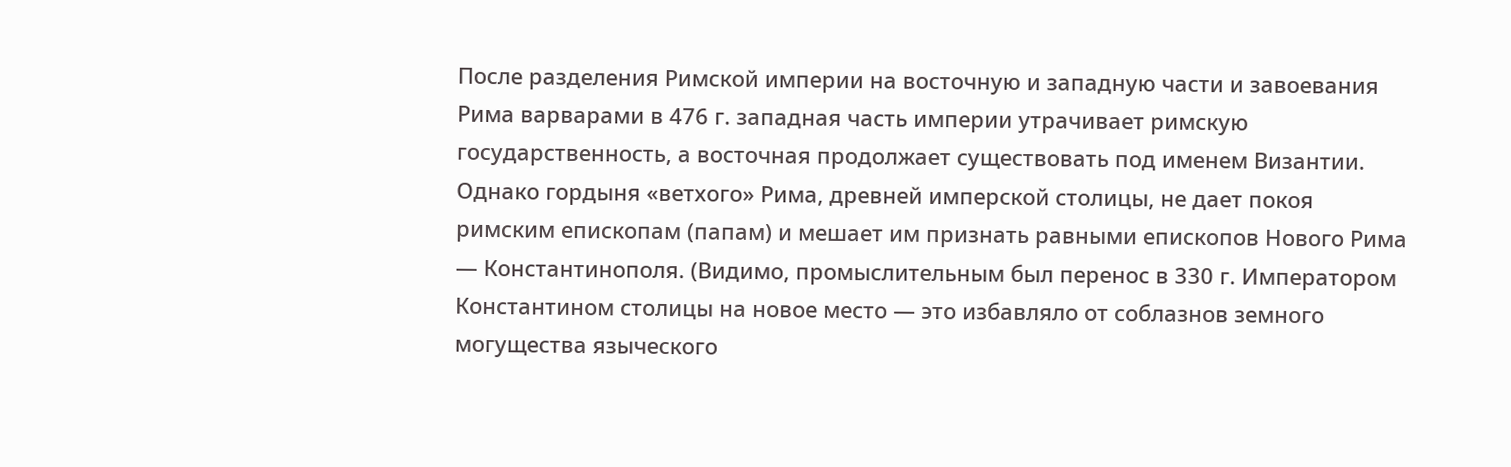После разделения Римской империи на восточную и западную части и завоевания Рима варварами в 476 г. западная часть империи утрачивает римскую государственность, а восточная продолжает существовать под именем Византии. Однако гордыня «ветхого» Рима, древней имперской столицы, не дает покоя римским епископам (папам) и мешает им признать равными епископов Нового Рима — Константинополя. (Видимо, промыслительным был перенос в 330 г. Императором Константином столицы на новое место — это избавляло от соблазнов земного могущества языческого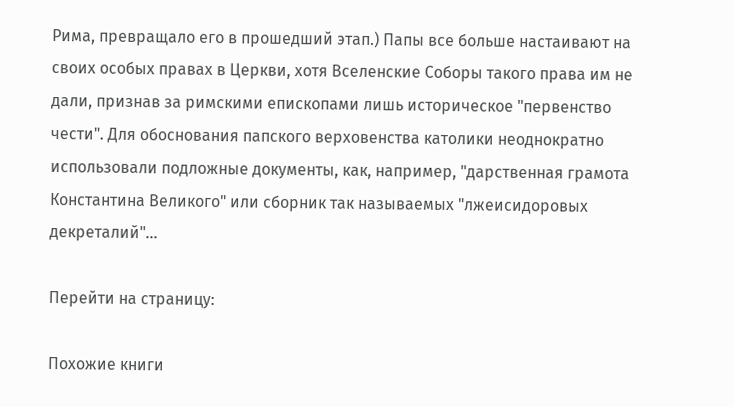Рима, превращало его в прошедший этап.) Папы все больше настаивают на своих особых правах в Церкви, хотя Вселенские Соборы такого права им не дали, признав за римскими епископами лишь историческое "первенство чести". Для обоснования папского верховенства католики неоднократно использовали подложные документы, как, например, "дарственная грамота Константина Великого" или сборник так называемых "лжеисидоровых декреталий"…

Перейти на страницу:

Похожие книги